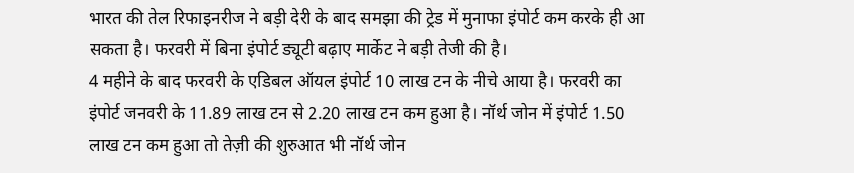भारत की तेल रिफाइनरीज ने बड़ी देरी के बाद समझा की ट्रेड में मुनाफा इंपोर्ट कम करके ही आ सकता है। फरवरी में बिना इंपोर्ट ड्यूटी बढ़ाए मार्केट ने बड़ी तेजी की है।
4 महीने के बाद फरवरी के एडिबल ऑयल इंपोर्ट 10 लाख टन के नीचे आया है। फरवरी का इंपोर्ट जनवरी के 11.89 लाख टन से 2.20 लाख टन कम हुआ है। नॉर्थ जोन में इंपोर्ट 1.50 लाख टन कम हुआ तो तेज़ी की शुरुआत भी नॉर्थ जोन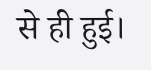से ही हुई।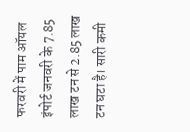फरवरी में पाम ऑयल इंपोर्ट जनवरी के 7.85 लाख टन से 2.85 लाख टन घटा है। सारी कमी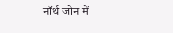नॉर्थ जोन में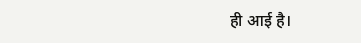ही आई है।